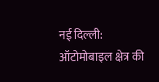नई दिल्ली: ऑटोमोबाइल क्षेत्र की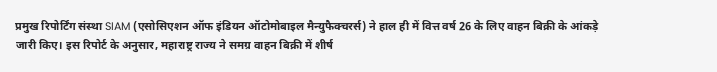प्रमुख रिपोर्टिंग संस्था SIAM (एसोसिएशन ऑफ इंडियन ऑटोमोबाइल मैन्युफैक्चरर्स) ने हाल ही में वित्त वर्ष 26 के लिए वाहन बिक्री के आंकड़े जारी किए। इस रिपोर्ट के अनुसार, महाराष्ट्र राज्य ने समग्र वाहन बिक्री में शीर्ष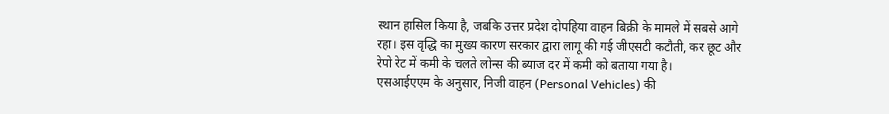स्थान हासिल किया है, जबकि उत्तर प्रदेश दोपहिया वाहन बिक्री के मामले में सबसे आगे रहा। इस वृद्धि का मुख्य कारण सरकार द्वारा लागू की गई जीएसटी कटौती, कर छूट और रेपो रेट में कमी के चलते लोन्स की ब्याज दर में कमी को बताया गया है।
एसआईएएम के अनुसार, निजी वाहन (Personal Vehicles) की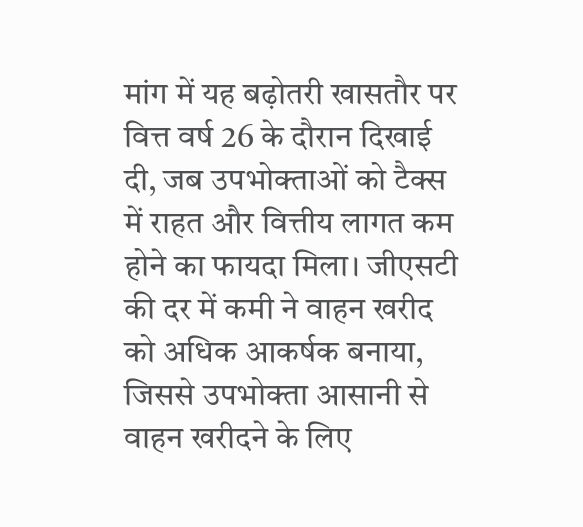मांग में यह बढ़ोतरी खासतौर पर वित्त वर्ष 26 के दौरान दिखाई दी, जब उपभोक्ताओं को टैक्स में राहत और वित्तीय लागत कम होने का फायदा मिला। जीएसटी की दर में कमी ने वाहन खरीद को अधिक आकर्षक बनाया, जिससे उपभोक्ता आसानी से वाहन खरीदने के लिए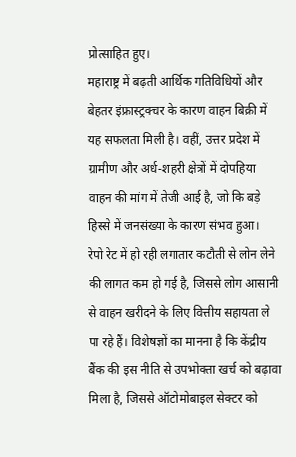प्रोत्साहित हुए।
महाराष्ट्र में बढ़ती आर्थिक गतिविधियों और बेहतर इंफ्रास्ट्रक्चर के कारण वाहन बिक्री में यह सफलता मिली है। वहीं, उत्तर प्रदेश में ग्रामीण और अर्ध-शहरी क्षेत्रों में दोपहिया वाहन की मांग में तेजी आई है, जो कि बड़े हिस्से में जनसंख्या के कारण संभव हुआ।
रेपो रेट में हो रही लगातार कटौती से लोन लेने की लागत कम हो गई है, जिससे लोग आसानी से वाहन खरीदने के लिए वित्तीय सहायता ले पा रहे हैं। विशेषज्ञों का मानना है कि केंद्रीय बैंक की इस नीति से उपभोक्ता खर्च को बढ़ावा मिला है, जिससे ऑटोमोबाइल सेक्टर को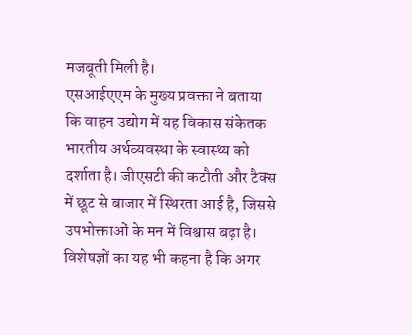मजबूती मिली है।
एसआईएएम के मुख्य प्रवक्ता ने बताया कि वाहन उद्योग में यह विकास संकेतक भारतीय अर्थव्यवस्था के स्वास्थ्य को दर्शाता है। जीएसटी की कटौती और टैक्स में छूट से बाजार में स्थिरता आई है, जिससे उपभोक्ताओं के मन में विश्वास बढ़ा है।
विशेषज्ञों का यह भी कहना है कि अगर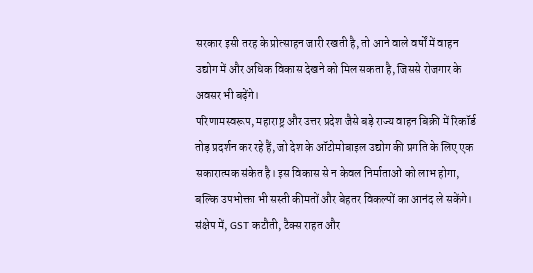सरकार इसी तरह के प्रोत्साहन जारी रखती है, तो आने वाले वर्षों में वाहन उद्योग में और अधिक विकास देखने को मिल सकता है, जिससे रोजगार के अवसर भी बढ़ेंगे।
परिणामस्वरूप, महाराष्ट्र और उत्तर प्रदेश जैसे बड़े राज्य वाहन बिक्री में रिकॉर्ड तोड़ प्रदर्शन कर रहे हैं, जो देश के ऑटोमोबाइल उद्योग की प्रगति के लिए एक सकारात्मक संकेत है। इस विकास से न केवल निर्माताओं को लाभ होगा, बल्कि उपभोक्ता भी सस्ती कीमतों और बेहतर विकल्पों का आनंद ले सकेंगे।
संक्षेप में, GST कटौती, टैक्स राहत और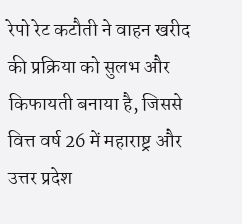रेपो रेट कटौती ने वाहन खरीद की प्रक्रिया को सुलभ और किफायती बनाया है, जिससे वित्त वर्ष 26 में महाराष्ट्र और उत्तर प्रदेश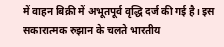में वाहन बिक्री में अभूतपूर्व वृद्धि दर्ज की गई है। इस सकारात्मक रुझान के चलते भारतीय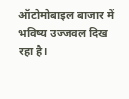ऑटोमोबाइल बाजार में भविष्य उज्जवल दिख रहा है।